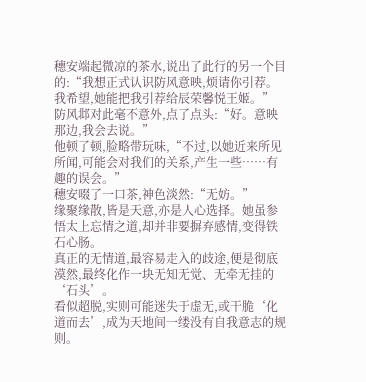穗安端起微凉的茶水,说出了此行的另一个目的:“我想正式认识防风意映,烦请你引荐。
我希望,她能把我引荐给辰荣馨悦王姬。”
防风邶对此毫不意外,点了点头:“好。意映那边,我会去说。”
他顿了顿,脸略带玩味,“不过,以她近来所见所闻,可能会对我们的关系,产生一些……有趣的误会。”
穗安啜了一口茶,神色淡然:“无妨。”
缘聚缘散,皆是天意,亦是人心选择。她虽参悟太上忘情之道,却并非要摒弃感情,变得铁石心肠。
真正的无情道,最容易走入的歧途,便是彻底漠然,最终化作一块无知无觉、无牵无挂的‘石头’。
看似超脱,实则可能迷失于虚无,或干脆‘化道而去’,成为天地间一缕没有自我意志的规则。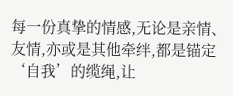每一份真挚的情感,无论是亲情、友情,亦或是其他牵绊,都是锚定‘自我’的缆绳,让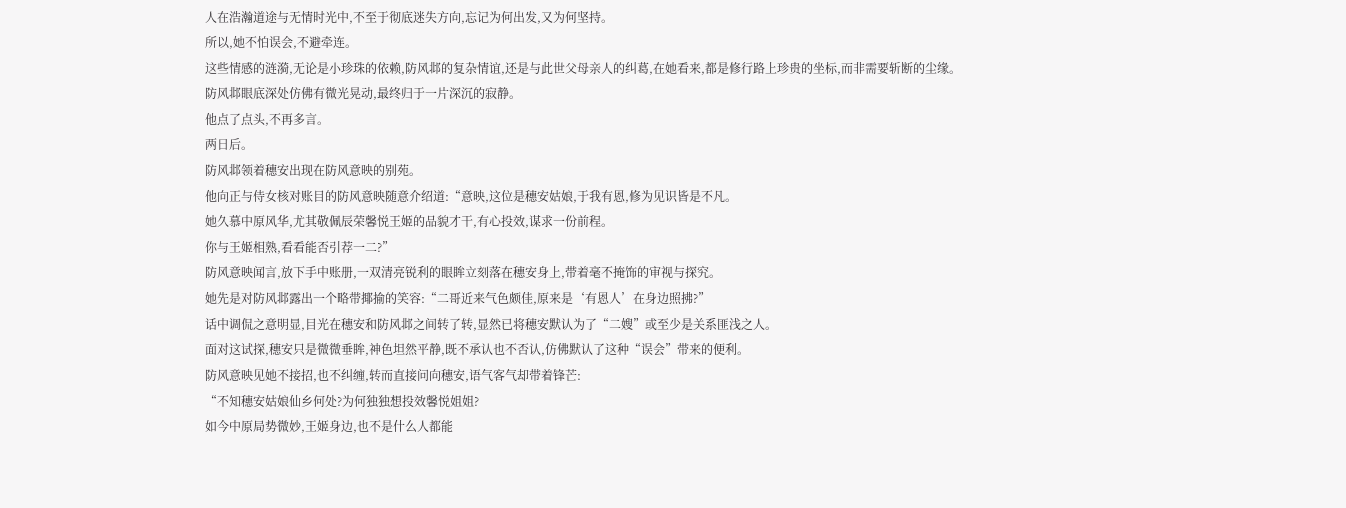人在浩瀚道途与无情时光中,不至于彻底迷失方向,忘记为何出发,又为何坚持。
所以,她不怕误会,不避牵连。
这些情感的涟漪,无论是小珍珠的依赖,防风邶的复杂情谊,还是与此世父母亲人的纠葛,在她看来,都是修行路上珍贵的坐标,而非需要斩断的尘缘。
防风邶眼底深处仿佛有微光晃动,最终归于一片深沉的寂静。
他点了点头,不再多言。
两日后。
防风邶领着穗安出现在防风意映的别苑。
他向正与侍女核对账目的防风意映随意介绍道:“意映,这位是穗安姑娘,于我有恩,修为见识皆是不凡。
她久慕中原风华,尤其敬佩辰荣馨悦王姬的品貌才干,有心投效,谋求一份前程。
你与王姬相熟,看看能否引荐一二?”
防风意映闻言,放下手中账册,一双清亮锐利的眼眸立刻落在穗安身上,带着毫不掩饰的审视与探究。
她先是对防风邶露出一个略带揶揄的笑容:“二哥近来气色颇佳,原来是‘有恩人’在身边照拂?”
话中调侃之意明显,目光在穗安和防风邶之间转了转,显然已将穗安默认为了“二嫂”或至少是关系匪浅之人。
面对这试探,穗安只是微微垂眸,神色坦然平静,既不承认也不否认,仿佛默认了这种“误会”带来的便利。
防风意映见她不接招,也不纠缠,转而直接问向穗安,语气客气却带着锋芒:
“不知穗安姑娘仙乡何处?为何独独想投效馨悦姐姐?
如今中原局势微妙,王姬身边,也不是什么人都能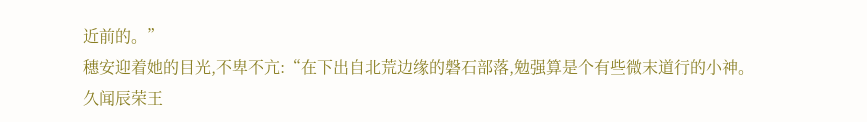近前的。”
穗安迎着她的目光,不卑不亢:“在下出自北荒边缘的磐石部落,勉强算是个有些微末道行的小神。
久闻辰荣王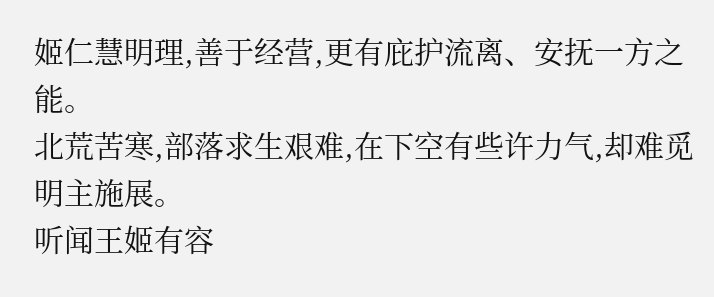姬仁慧明理,善于经营,更有庇护流离、安抚一方之能。
北荒苦寒,部落求生艰难,在下空有些许力气,却难觅明主施展。
听闻王姬有容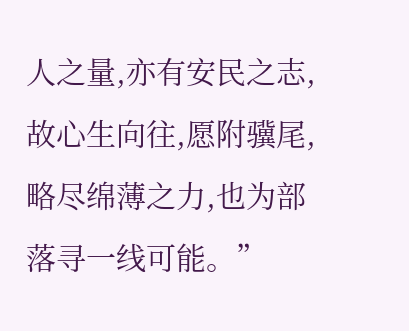人之量,亦有安民之志,故心生向往,愿附骥尾,略尽绵薄之力,也为部落寻一线可能。”